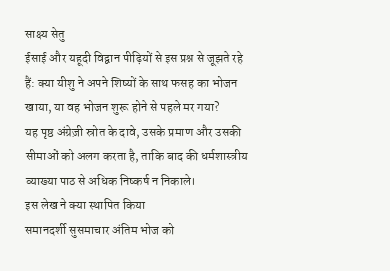साक्ष्य सेतु
ईसाई और यहूदी विद्वान पीढ़ियों से इस प्रश्न से जूझते रहे हैं: क्या यीशु ने अपने शिष्यों के साथ फसह का भोजन खाया, या वह भोजन शुरू होने से पहले मर गया?
यह पृष्ठ अंग्रेज़ी स्रोत के दावे, उसके प्रमाण और उसकी सीमाओं को अलग करता है, ताकि बाद की धर्मशास्त्रीय व्याख्या पाठ से अधिक निष्कर्ष न निकाले।
इस लेख ने क्या स्थापित किया
समानदर्शी सुसमाचार अंतिम भोज को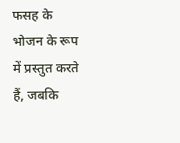फसह के भोजन के रूप में प्रस्तुत करते हैं, जबकि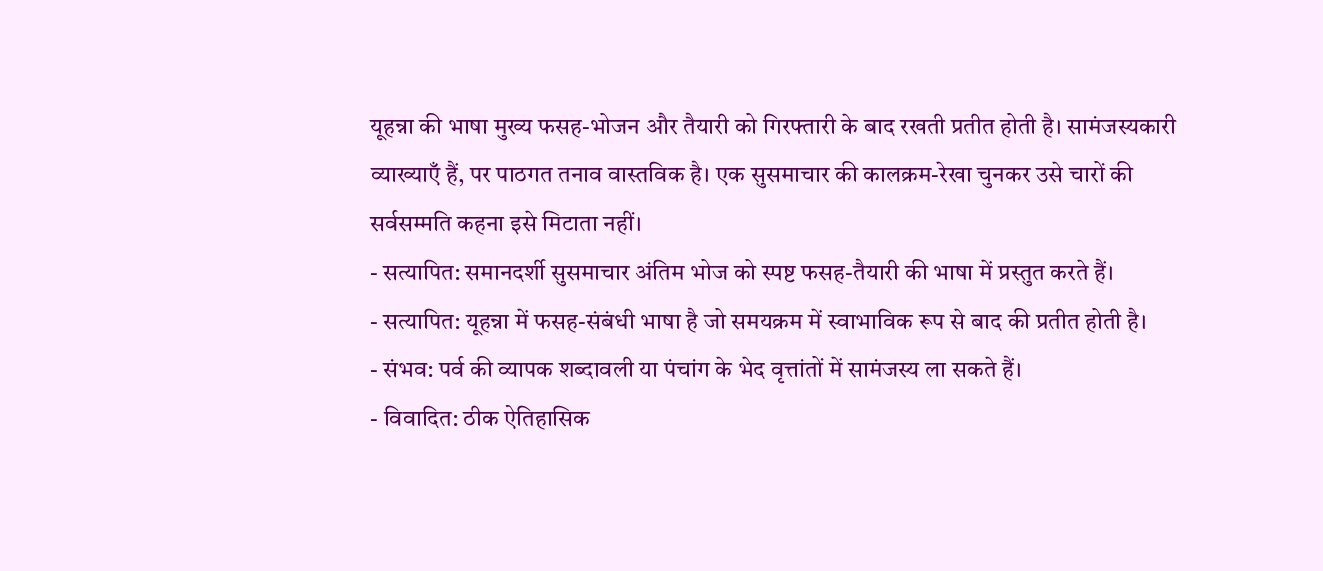यूहन्ना की भाषा मुख्य फसह-भोजन और तैयारी को गिरफ्तारी के बाद रखती प्रतीत होती है। सामंजस्यकारी व्याख्याएँ हैं, पर पाठगत तनाव वास्तविक है। एक सुसमाचार की कालक्रम-रेखा चुनकर उसे चारों की सर्वसम्मति कहना इसे मिटाता नहीं।
- सत्यापित: समानदर्शी सुसमाचार अंतिम भोज को स्पष्ट फसह-तैयारी की भाषा में प्रस्तुत करते हैं।
- सत्यापित: यूहन्ना में फसह-संबंधी भाषा है जो समयक्रम में स्वाभाविक रूप से बाद की प्रतीत होती है।
- संभव: पर्व की व्यापक शब्दावली या पंचांग के भेद वृत्तांतों में सामंजस्य ला सकते हैं।
- विवादित: ठीक ऐतिहासिक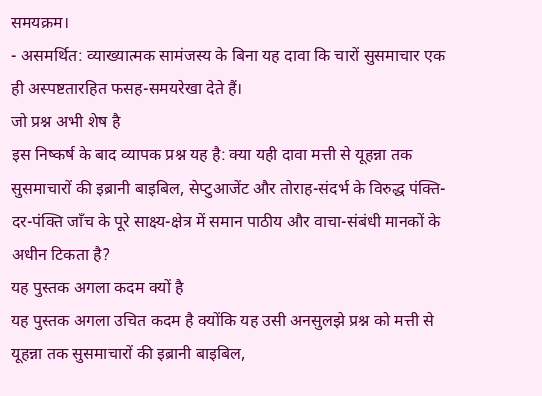समयक्रम।
- असमर्थित: व्याख्यात्मक सामंजस्य के बिना यह दावा कि चारों सुसमाचार एक ही अस्पष्टतारहित फसह-समयरेखा देते हैं।
जो प्रश्न अभी शेष है
इस निष्कर्ष के बाद व्यापक प्रश्न यह है: क्या यही दावा मत्ती से यूहन्ना तक सुसमाचारों की इब्रानी बाइबिल, सेप्टुआजेंट और तोराह-संदर्भ के विरुद्ध पंक्ति-दर-पंक्ति जाँच के पूरे साक्ष्य-क्षेत्र में समान पाठीय और वाचा-संबंधी मानकों के अधीन टिकता है?
यह पुस्तक अगला कदम क्यों है
यह पुस्तक अगला उचित कदम है क्योंकि यह उसी अनसुलझे प्रश्न को मत्ती से यूहन्ना तक सुसमाचारों की इब्रानी बाइबिल,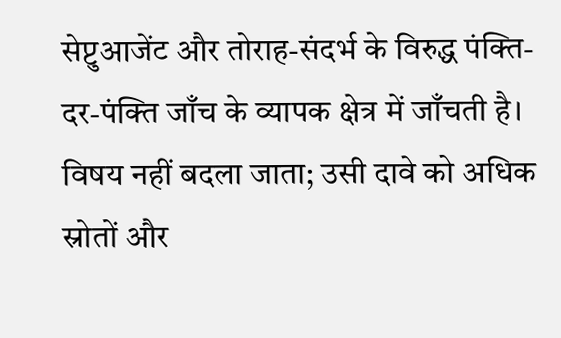सेप्टुआजेंट और तोराह-संदर्भ के विरुद्ध पंक्ति-दर-पंक्ति जाँच के व्यापक क्षेत्र में जाँचती है। विषय नहीं बदला जाता; उसी दावे को अधिक स्रोतों और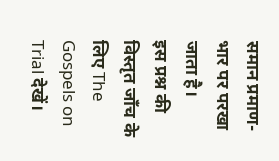समान प्रमाण-भार पर परखा जाता है।
इस प्रश्न की विस्तृत जाँच के लिए The Gospels on Trial देखें।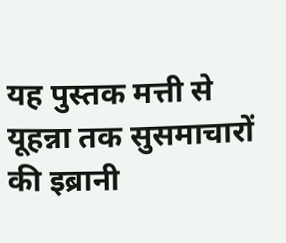यह पुस्तक मत्ती से यूहन्ना तक सुसमाचारों की इब्रानी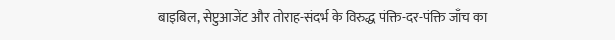बाइबिल, सेप्टुआजेंट और तोराह-संदर्भ के विरुद्ध पंक्ति-दर-पंक्ति जाँच का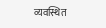व्यवस्थित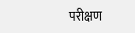परीक्षण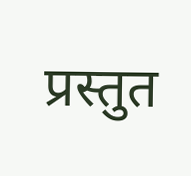प्रस्तुत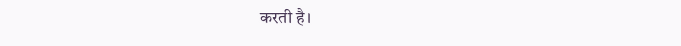करती है।